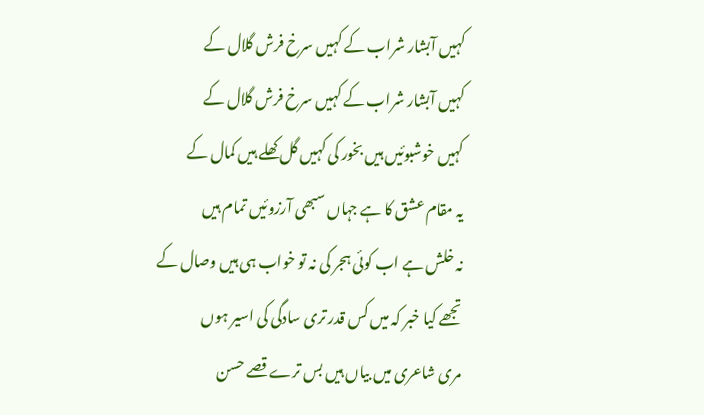کہیں آبشار شراب کے کہیں سرخ فرش گلال کے
کہیں آبشار شراب کے کہیں سرخ فرش گلال کے
کہیں خوشبوئیں ہیں بخور کی کہیں گل کھلے ہیں کمال کے
یہ مقام عشق کا ہے جہاں سبھی آرزوئیں تمام ہیں
نہ خلش ہے اب کوئی ہجر کی نہ تو خواب ہی ہیں وصال کے
تجھے کیا خبر کہ میں کس قدر تری سادگی کی اسیر ہوں
مری شاعری میں بیاں ہیں بس ترے قصے حسن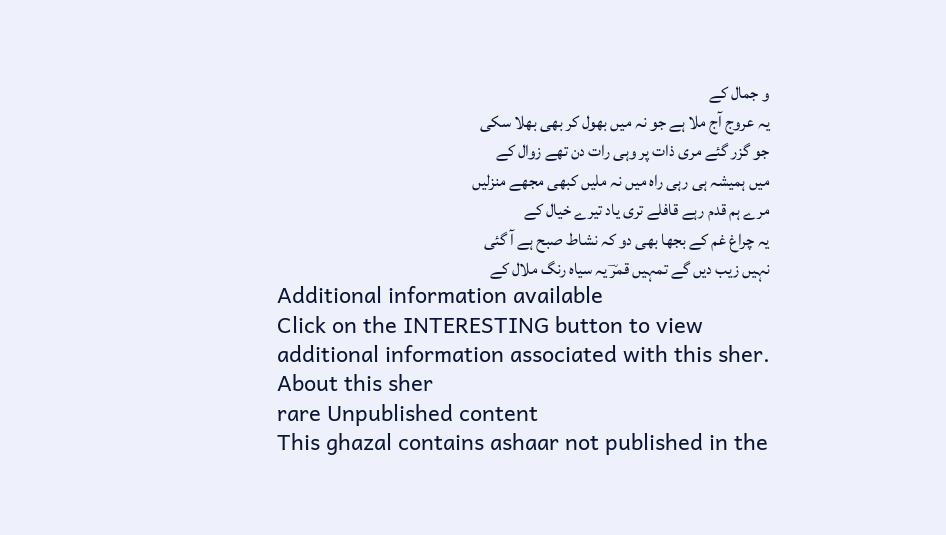و جمال کے
یہ عروج آج ملا ہے جو نہ میں بھول کر بھی بھلا سکی
جو گزر گئے مری ذات پر وہی رات دن تھے زوال کے
میں ہمیشہ ہی رہی راہ میں نہ ملیں کبھی مجھے منزلیں
مرے ہم قدم رہے قافلے تری یاد تیرے خیال کے
یہ چراغ غم کے بجھا بھی دو کہ نشاط صبح ہے آ گئی
نہیں زیب دیں گے تمہیں قمرؔ یہ سیاہ رنگ ملال کے
Additional information available
Click on the INTERESTING button to view additional information associated with this sher.
About this sher
rare Unpublished content
This ghazal contains ashaar not published in the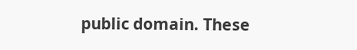public domain. These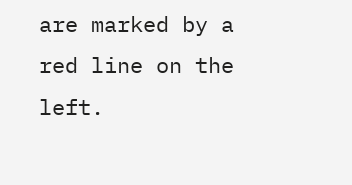are marked by a red line on the left.